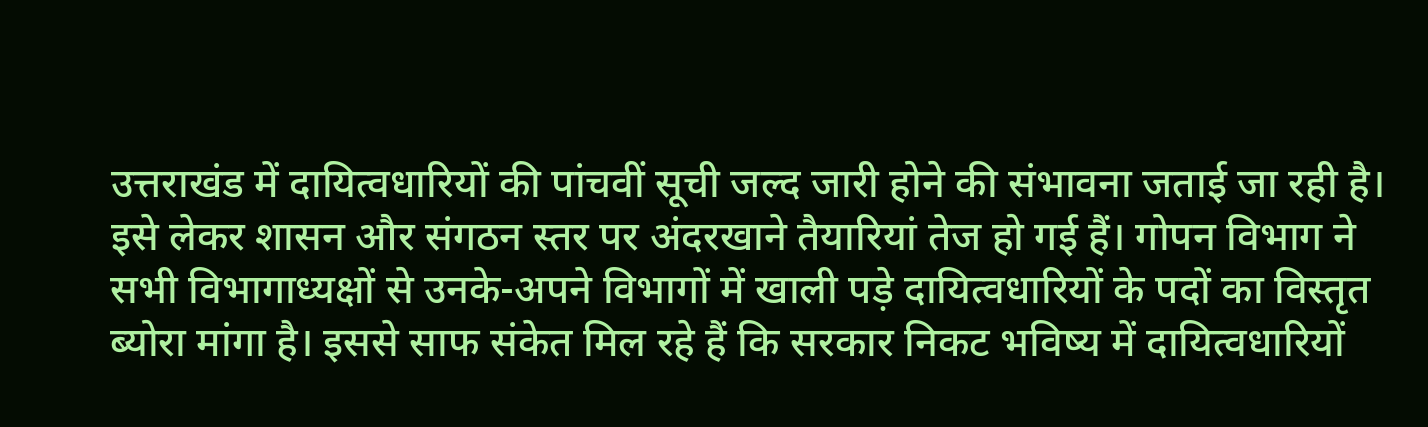उत्तराखंड में दायित्वधारियों की पांचवीं सूची जल्द जारी होने की संभावना जताई जा रही है। इसे लेकर शासन और संगठन स्तर पर अंदरखाने तैयारियां तेज हो गई हैं। गोपन विभाग ने सभी विभागाध्यक्षों से उनके-अपने विभागों में खाली पड़े दायित्वधारियों के पदों का विस्तृत ब्योरा मांगा है। इससे साफ संकेत मिल रहे हैं कि सरकार निकट भविष्य में दायित्वधारियों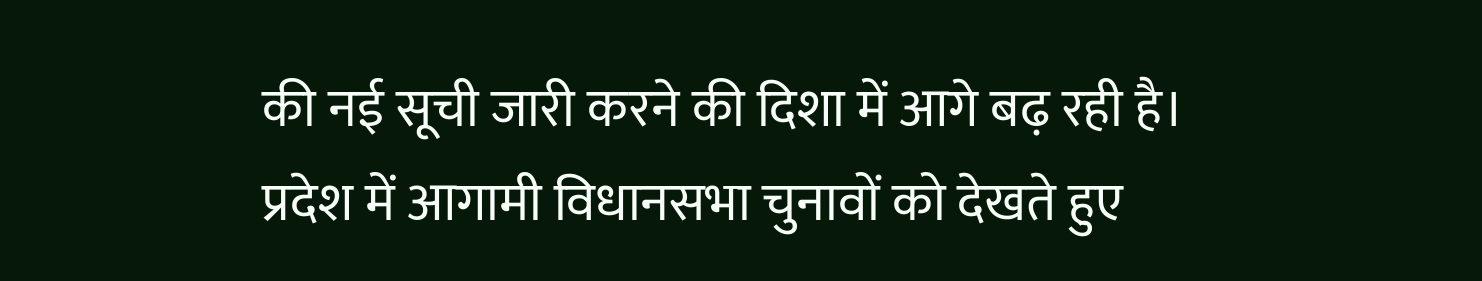की नई सूची जारी करने की दिशा में आगे बढ़ रही है।
प्रदेश में आगामी विधानसभा चुनावों को देखते हुए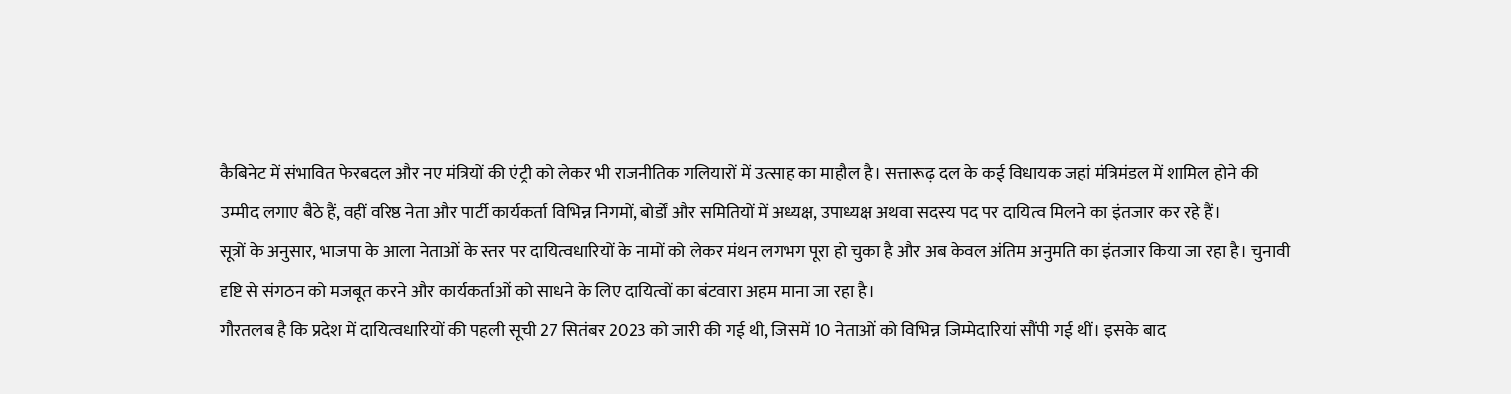कैबिनेट में संभावित फेरबदल और नए मंत्रियों की एंट्री को लेकर भी राजनीतिक गलियारों में उत्साह का माहौल है। सत्तारूढ़ दल के कई विधायक जहां मंत्रिमंडल में शामिल होने की उम्मीद लगाए बैठे हैं, वहीं वरिष्ठ नेता और पार्टी कार्यकर्ता विभिन्न निगमों, बोर्डों और समितियों में अध्यक्ष, उपाध्यक्ष अथवा सदस्य पद पर दायित्व मिलने का इंतजार कर रहे हैं।
सूत्रों के अनुसार, भाजपा के आला नेताओं के स्तर पर दायित्वधारियों के नामों को लेकर मंथन लगभग पूरा हो चुका है और अब केवल अंतिम अनुमति का इंतजार किया जा रहा है। चुनावी दृष्टि से संगठन को मजबूत करने और कार्यकर्ताओं को साधने के लिए दायित्वों का बंटवारा अहम माना जा रहा है।
गौरतलब है कि प्रदेश में दायित्वधारियों की पहली सूची 27 सितंबर 2023 को जारी की गई थी, जिसमें 10 नेताओं को विभिन्न जिम्मेदारियां सौंपी गई थीं। इसके बाद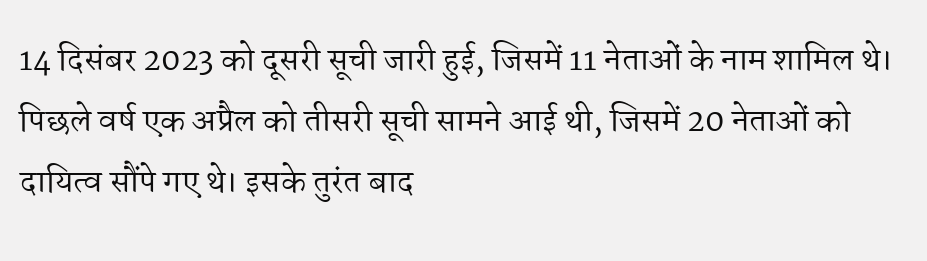14 दिसंबर 2023 को दूसरी सूची जारी हुई, जिसमें 11 नेताओं के नाम शामिल थे। पिछले वर्ष एक अप्रैल को तीसरी सूची सामने आई थी, जिसमें 20 नेताओं को दायित्व सौंपे गए थे। इसके तुरंत बाद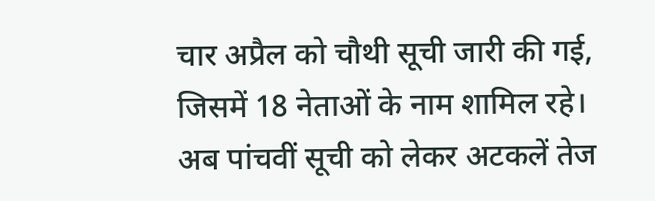चार अप्रैल को चौथी सूची जारी की गई, जिसमें 18 नेताओं के नाम शामिल रहे।
अब पांचवीं सूची को लेकर अटकलें तेज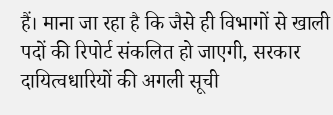हैं। माना जा रहा है कि जैसे ही विभागों से खाली पदों की रिपोर्ट संकलित हो जाएगी, सरकार दायित्वधारियों की अगली सूची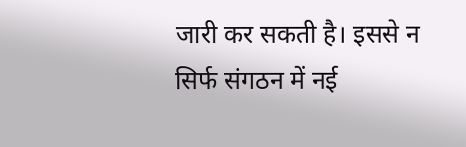जारी कर सकती है। इससे न सिर्फ संगठन में नई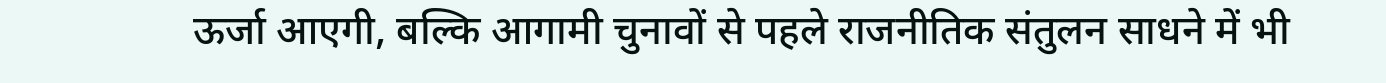ऊर्जा आएगी, बल्कि आगामी चुनावों से पहले राजनीतिक संतुलन साधने में भी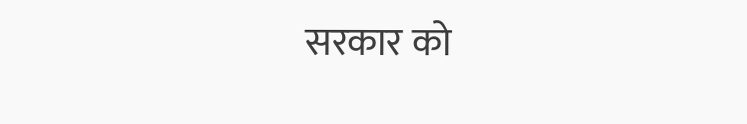सरकार को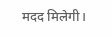मदद मिलेगी।